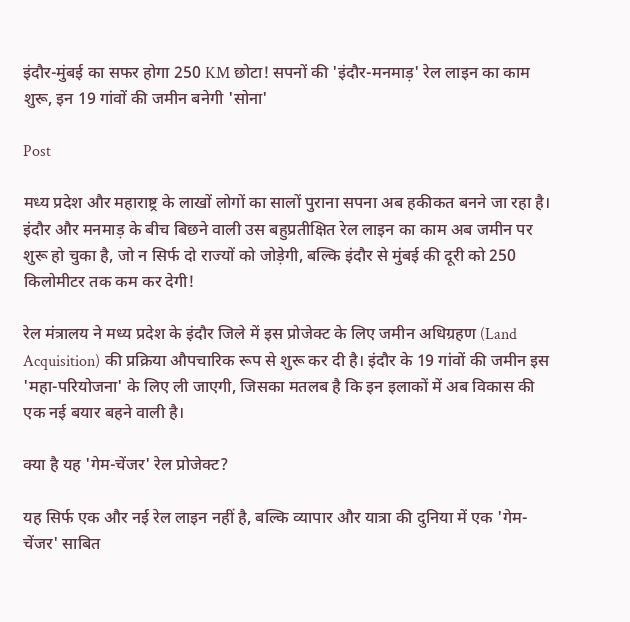इंदौर-मुंबई का सफर होगा 250 KM छोटा! सपनों की 'इंदौर-मनमाड़' रेल लाइन का काम शुरू, इन 19 गांवों की जमीन बनेगी 'सोना'

Post

मध्य प्रदेश और महाराष्ट्र के लाखों लोगों का सालों पुराना सपना अब हकीकत बनने जा रहा है। इंदौर और मनमाड़ के बीच बिछने वाली उस बहुप्रतीक्षित रेल लाइन का काम अब जमीन पर शुरू हो चुका है, जो न सिर्फ दो राज्यों को जोड़ेगी, बल्कि इंदौर से मुंबई की दूरी को 250 किलोमीटर तक कम कर देगी!

रेल मंत्रालय ने मध्य प्रदेश के इंदौर जिले में इस प्रोजेक्ट के लिए जमीन अधिग्रहण (Land Acquisition) की प्रक्रिया औपचारिक रूप से शुरू कर दी है। इंदौर के 19 गांवों की जमीन इस 'महा-परियोजना' के लिए ली जाएगी, जिसका मतलब है कि इन इलाकों में अब विकास की एक नई बयार बहने वाली है।

क्या है यह 'गेम-चेंजर' रेल प्रोजेक्ट?

यह सिर्फ एक और नई रेल लाइन नहीं है, बल्कि व्यापार और यात्रा की दुनिया में एक 'गेम-चेंजर' साबित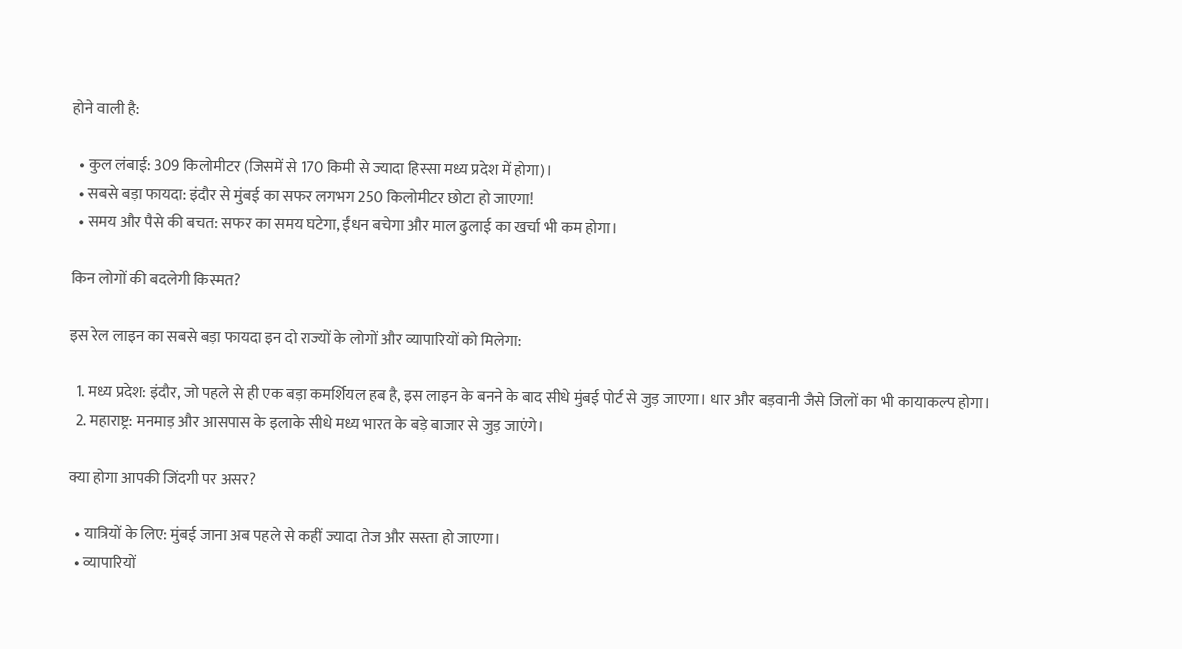होने वाली है:

  • कुल लंबाई: 309 किलोमीटर (जिसमें से 170 किमी से ज्यादा हिस्सा मध्य प्रदेश में होगा)।
  • सबसे बड़ा फायदा: इंदौर से मुंबई का सफर लगभग 250 किलोमीटर छोटा हो जाएगा!
  • समय और पैसे की बचत: सफर का समय घटेगा, ईंधन बचेगा और माल ढुलाई का खर्चा भी कम होगा।

किन लोगों की बदलेगी किस्मत?

इस रेल लाइन का सबसे बड़ा फायदा इन दो राज्यों के लोगों और व्यापारियों को मिलेगा:

  1. मध्य प्रदेश: इंदौर, जो पहले से ही एक बड़ा कमर्शियल हब है, इस लाइन के बनने के बाद सीधे मुंबई पोर्ट से जुड़ जाएगा। धार और बड़वानी जैसे जिलों का भी कायाकल्प होगा।
  2. महाराष्ट्र: मनमाड़ और आसपास के इलाके सीधे मध्य भारत के बड़े बाजार से जुड़ जाएंगे।

क्या होगा आपकी जिंदगी पर असर?

  • यात्रियों के लिए: मुंबई जाना अब पहले से कहीं ज्यादा तेज और सस्ता हो जाएगा।
  • व्यापारियों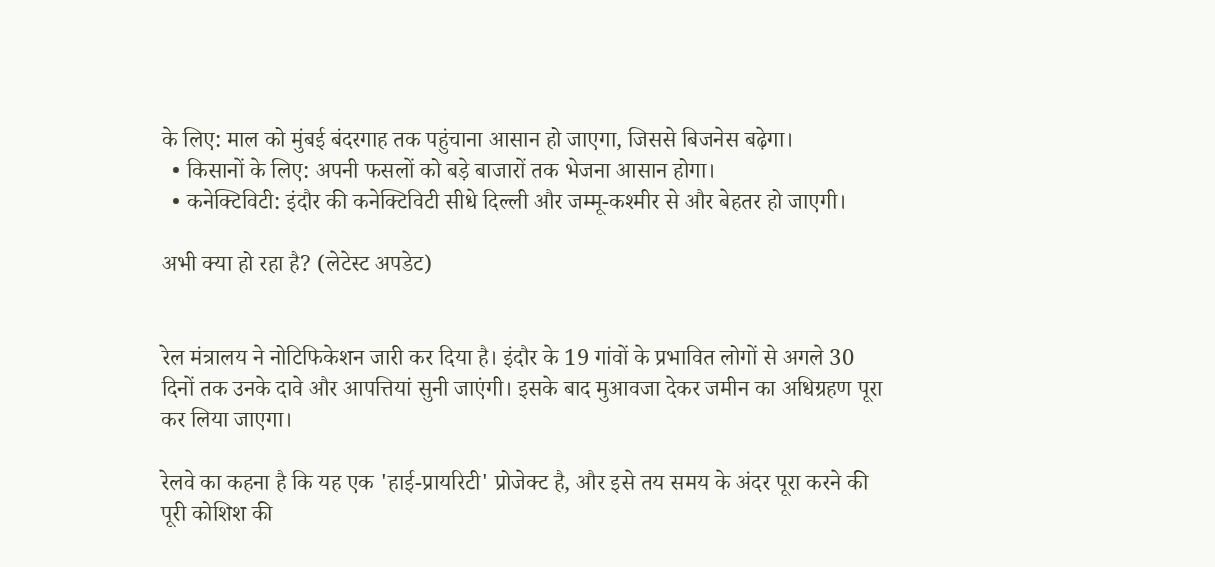के लिए: माल को मुंबई बंदरगाह तक पहुंचाना आसान हो जाएगा, जिससे बिजनेस बढ़ेगा।
  • किसानों के लिए: अपनी फसलों को बड़े बाजारों तक भेजना आसान होगा।
  • कनेक्टिविटी: इंदौर की कनेक्टिविटी सीधे दिल्ली और जम्मू-कश्मीर से और बेहतर हो जाएगी।

अभी क्या हो रहा है? (लेटेस्ट अपडेट)


रेल मंत्रालय ने नोटिफिकेशन जारी कर दिया है। इंदौर के 19 गांवों के प्रभावित लोगों से अगले 30 दिनों तक उनके दावे और आपत्तियां सुनी जाएंगी। इसके बाद मुआवजा देकर जमीन का अधिग्रहण पूरा कर लिया जाएगा।

रेलवे का कहना है कि यह एक 'हाई-प्रायरिटी' प्रोजेक्ट है, और इसे तय समय के अंदर पूरा करने की पूरी कोशिश की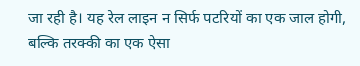जा रही है। यह रेल लाइन न सिर्फ पटरियों का एक जाल होगी, बल्कि तरक्की का एक ऐसा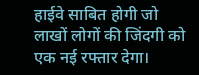हाईवे साबित होगी जो लाखों लोगों की जिंदगी को एक नई रफ्तार देगा।